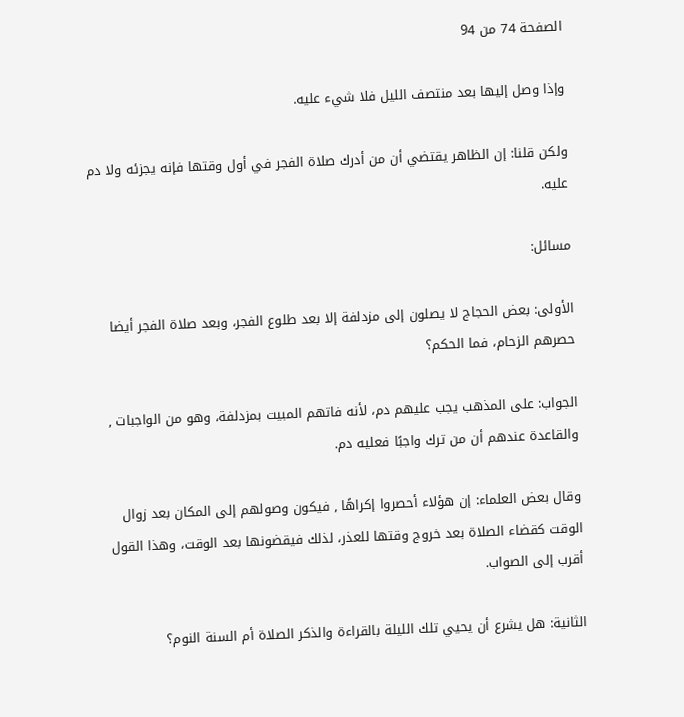الصفحة 74 من 94

وإذا وصل إليها بعد منتصف الليل فلا شيء عليه.

ولكن قلنا: إن الظاهر يقتضي أن من أدرك صلاة الفجر في أول وقتها فإنه يجزئه ولا دم عليه.

مسائل:

الأولى: بعض الحجاج لا يصلون إلى مزدلفة إلا بعد طلوع الفجر، وبعد صلاة الفجر أيضا حصرهم الزحام، فما الحكم؟

الجواب: على المذهب يجب عليهم دم، لأنه فاتهم المبيت بمزدلفة، وهو من الواجبات , والقاعدة عندهم أن من ترك واجبًا فعليه دم.

وقال بعض العلماء: إن هؤلاء أحصروا إكراهًا , فيكون وصولهم إلى المكان بعد زوال الوقت كقضاء الصلاة بعد خروج وقتها للعذر، لذلك فيقضونها بعد الوقت، وهذا القول أقرب إلى الصواب.

الثانية: هل يشرع أن يحيي تلك الليلة بالقراءة والذكر الصلاة أم السنة النوم؟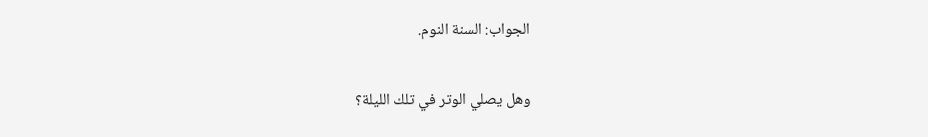الجواب: السنة النوم.

وهل يصلي الوتر في تلك الليلة؟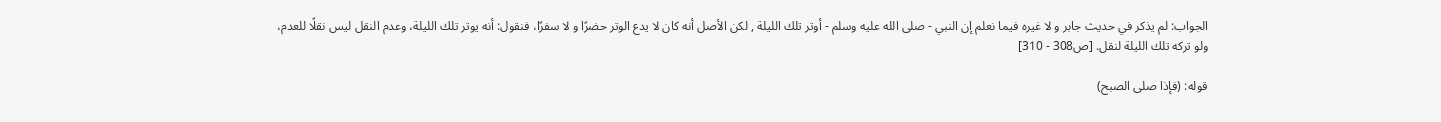الجواب: لم يذكر في حديث جابر و لا غيره فيما نعلم إن النبي - صلى الله عليه وسلم - أوتر تلك الليلة , لكن الأصل أنه كان لا يدع الوتر حضرًا و لا سفرًا، فنقول: أنه يوتر تلك الليلة، وعدم النقل ليس نقلًا للعدم، ولو تركه تلك الليلة لنقل. [ص308 - 310]

قوله: (فإذا صلى الصبح)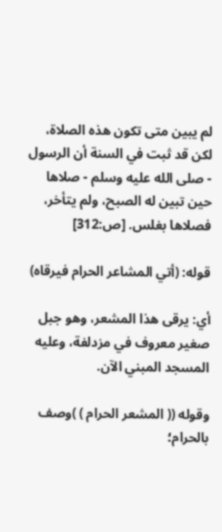لم يبين متى تكون هذه الصلاة، لكن قد ثبت في السنة أن الرسول - صلى الله عليه وسلم - صلاها حين تبين له الصبح، ولم يتأخر، فصلاها بغلس. [ص:312]

قوله: (أتي المشاعر الحرام فيرقاه)

أي: يرقى هذا المشعر، وهو جبل صغير معروف في مزدلفة، وعليه المسجد المبني الآن.

وقوله (( المشعر الحرام ) )وصف بالحرام؛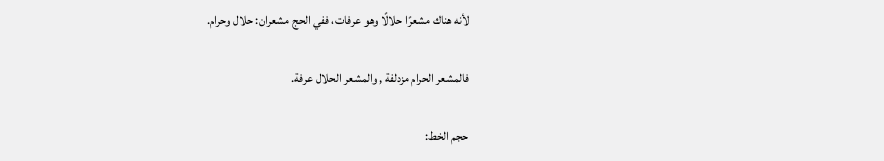لأنه هناك مشعرًا حلالًا وهو عرفات، ففي الحج مشعران: حلال وحرام.

فالمشعر الحرام مزدلفة , والمشعر الحلال عرفة.

حجم الخط: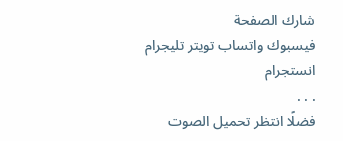شارك الصفحة
فيسبوك واتساب تويتر تليجرام انستجرام
. . .
فضلًا انتظر تحميل الصوت